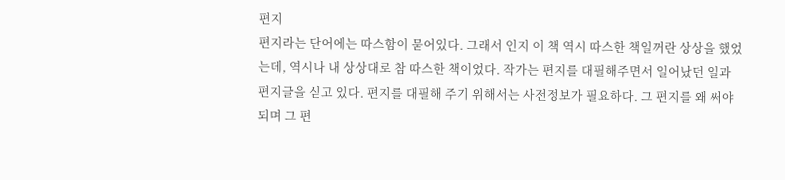편지
편지라는 단어에는 따스함이 묻어있다. 그래서 인지 이 책 역시 따스한 책일꺼란 상상을 했었는데, 역시나 내 상상대로 참 따스한 책이었다. 작가는 편지를 대필해주면서 일어났던 일과 편지글을 싣고 있다. 편지를 대필해 주기 위해서는 사전정보가 필요하다. 그 편지를 왜 써야 되며 그 편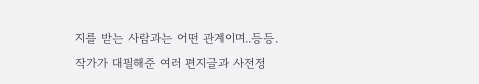지를 받는 사람과는 어떤 관계이며..등등. 작가가 대필해준 여러 편지글과 사전정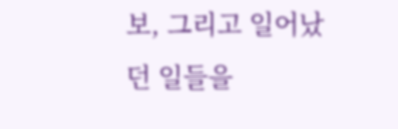보, 그리고 일어났던 일들을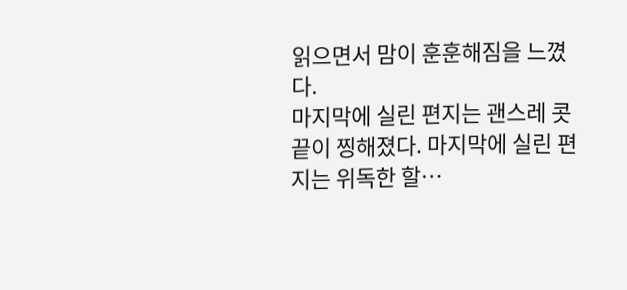읽으면서 맘이 훈훈해짐을 느꼈다.
마지막에 실린 편지는 괜스레 콧끝이 찡해졌다. 마지막에 실린 편지는 위독한 할…